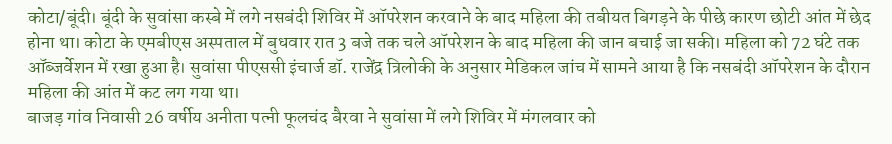कोटा/बूंदी। बूंदी के सुवांसा कस्बे में लगे नसबंदी शिविर में ऑपरेशन करवाने के बाद महिला की तबीयत बिगड़ने के पीछे कारण छोटी आंत में छेद होना था। कोटा के एमबीएस अस्पताल में बुधवार रात 3 बजे तक चले ऑपरेशन के बाद महिला की जान बचाई जा सकी। महिला को 72 घंटे तक ऑब्जर्वेशन में रखा हुआ है। सुवांसा पीएससी इंचार्ज डॉ. राजेंद्र त्रिलोकी के अनुसार मेडिकल जांच में सामने आया है कि नसबंदी ऑपरेशन के दौरान महिला की आंत में कट लग गया था।
बाजड़ गांव निवासी 26 वर्षीय अनीता पत्नी फूलचंद बैरवा ने सुवांसा में लगे शिविर में मंगलवार को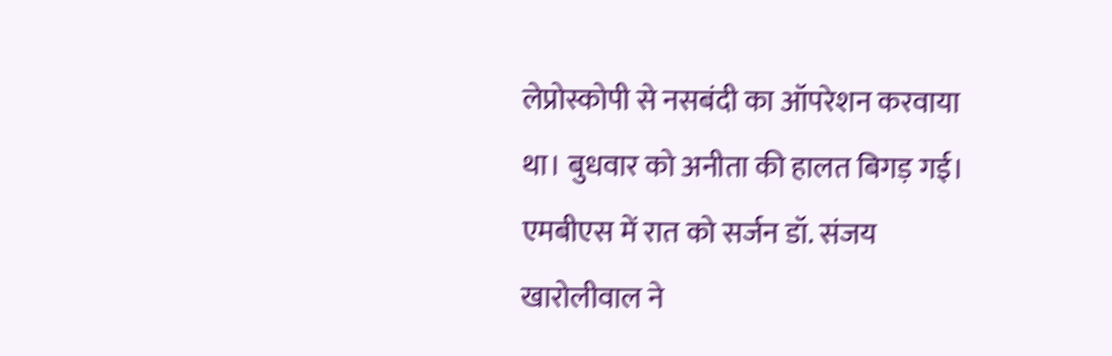लेप्रोस्कोपी से नसबंदी का ऑपरेशन करवाया था। बुधवार को अनीता की हालत बिगड़ गई। एमबीएस में रात को सर्जन डॉ. संजय खारोलीवाल ने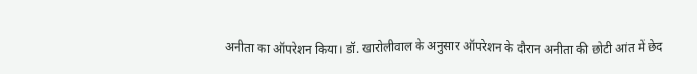अनीता का ऑपरेशन किया। डॉ. खारोलीवाल के अनुसार ऑपरेशन के दौरान अनीता की छोटी आंत में छेद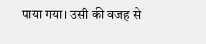पाया गया। उसी की वजह से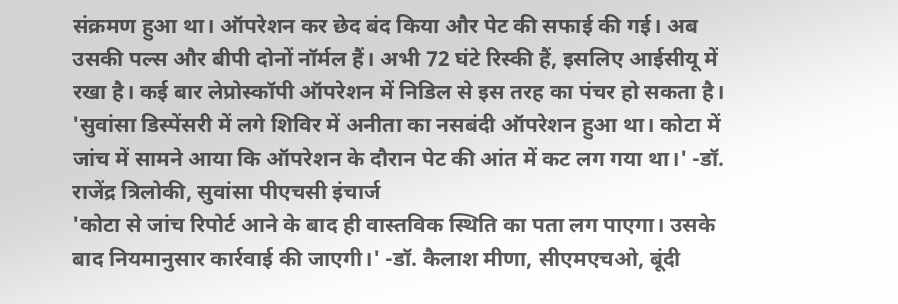संक्रमण हुआ था। ऑपरेशन कर छेद बंद किया और पेट की सफाई की गई। अब उसकी पल्स और बीपी दोनों नॉर्मल हैं। अभी 72 घंटे रिस्की हैं, इसलिए आईसीयू में रखा है। कई बार लेप्रोस्कॉपी ऑपरेशन में निडिल से इस तरह का पंचर हो सकता है।
'सुवांसा डिस्पेंसरी में लगे शिविर में अनीता का नसबंदी ऑपरेशन हुआ था। कोटा में जांच में सामने आया कि ऑपरेशन के दौरान पेट की आंत में कट लग गया था।' -डॉ. राजेंद्र त्रिलोकी, सुवांसा पीएचसी इंचार्ज
'कोटा से जांच रिपोर्ट आने के बाद ही वास्तविक स्थिति का पता लग पाएगा। उसके बाद नियमानुसार कार्रवाई की जाएगी।' -डॉ. कैलाश मीणा, सीएमएचओ, बूंदी